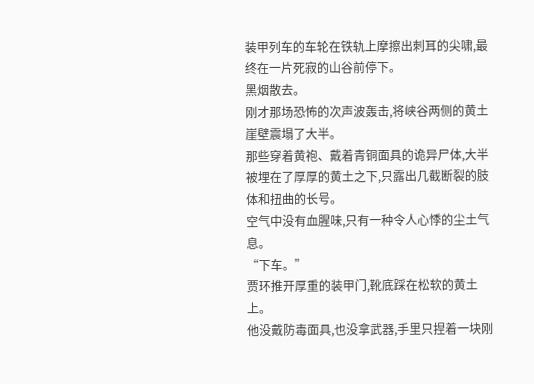装甲列车的车轮在铁轨上摩擦出刺耳的尖啸,最终在一片死寂的山谷前停下。
黑烟散去。
刚才那场恐怖的次声波轰击,将峡谷两侧的黄土崖壁震塌了大半。
那些穿着黄袍、戴着青铜面具的诡异尸体,大半被埋在了厚厚的黄土之下,只露出几截断裂的肢体和扭曲的长号。
空气中没有血腥味,只有一种令人心悸的尘土气息。
“下车。”
贾环推开厚重的装甲门,靴底踩在松软的黄土上。
他没戴防毒面具,也没拿武器,手里只捏着一块刚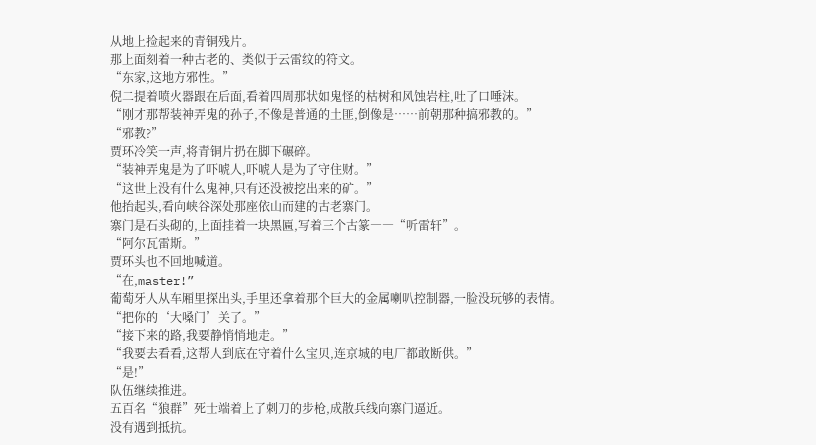从地上捡起来的青铜残片。
那上面刻着一种古老的、类似于云雷纹的符文。
“东家,这地方邪性。”
倪二提着喷火器跟在后面,看着四周那状如鬼怪的枯树和风蚀岩柱,吐了口唾沫。
“刚才那帮装神弄鬼的孙子,不像是普通的土匪,倒像是……前朝那种搞邪教的。”
“邪教?”
贾环冷笑一声,将青铜片扔在脚下碾碎。
“装神弄鬼是为了吓唬人,吓唬人是为了守住财。”
“这世上没有什么鬼神,只有还没被挖出来的矿。”
他抬起头,看向峡谷深处那座依山而建的古老寨门。
寨门是石头砌的,上面挂着一块黑匾,写着三个古篆――“听雷轩”。
“阿尔瓦雷斯。”
贾环头也不回地喊道。
“在,master!”
葡萄牙人从车厢里探出头,手里还拿着那个巨大的金属喇叭控制器,一脸没玩够的表情。
“把你的‘大嗓门’关了。”
“接下来的路,我要静悄悄地走。”
“我要去看看,这帮人到底在守着什么宝贝,连京城的电厂都敢断供。”
“是!”
队伍继续推进。
五百名“狼群”死士端着上了刺刀的步枪,成散兵线向寨门逼近。
没有遇到抵抗。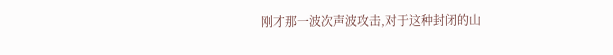刚才那一波次声波攻击,对于这种封闭的山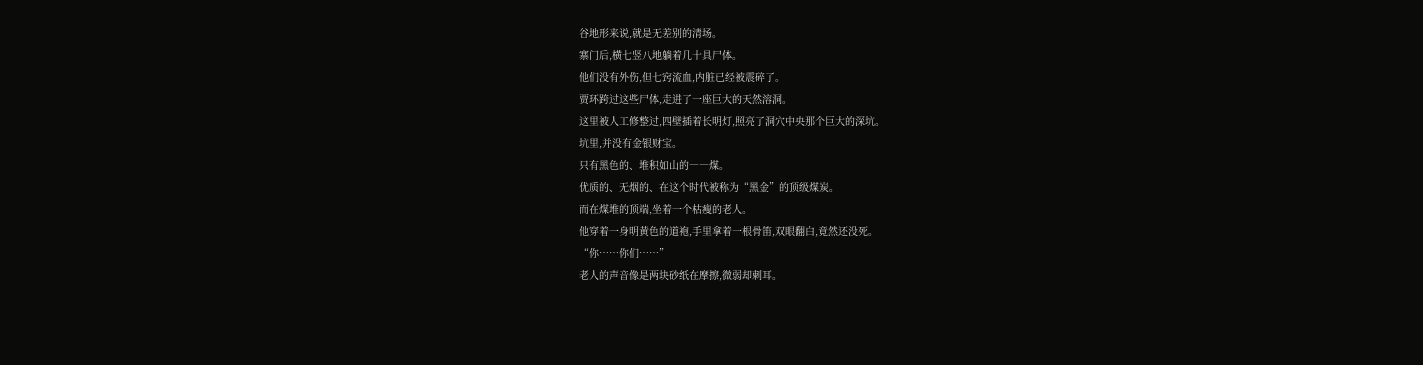谷地形来说,就是无差别的清场。
寨门后,横七竖八地躺着几十具尸体。
他们没有外伤,但七窍流血,内脏已经被震碎了。
贾环跨过这些尸体,走进了一座巨大的天然溶洞。
这里被人工修整过,四壁插着长明灯,照亮了洞穴中央那个巨大的深坑。
坑里,并没有金银财宝。
只有黑色的、堆积如山的――煤。
优质的、无烟的、在这个时代被称为“黑金”的顶级煤炭。
而在煤堆的顶端,坐着一个枯瘦的老人。
他穿着一身明黄色的道袍,手里拿着一根骨笛,双眼翻白,竟然还没死。
“你……你们……”
老人的声音像是两块砂纸在摩擦,微弱却刺耳。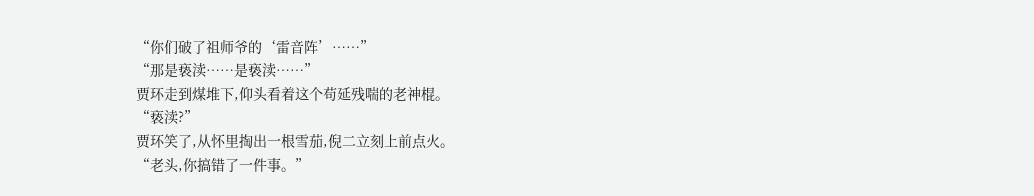“你们破了祖师爷的‘雷音阵’……”
“那是亵渎……是亵渎……”
贾环走到煤堆下,仰头看着这个苟延残喘的老神棍。
“亵渎?”
贾环笑了,从怀里掏出一根雪茄,倪二立刻上前点火。
“老头,你搞错了一件事。”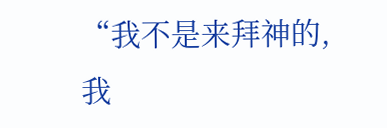“我不是来拜神的,我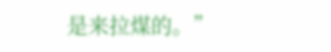是来拉煤的。”